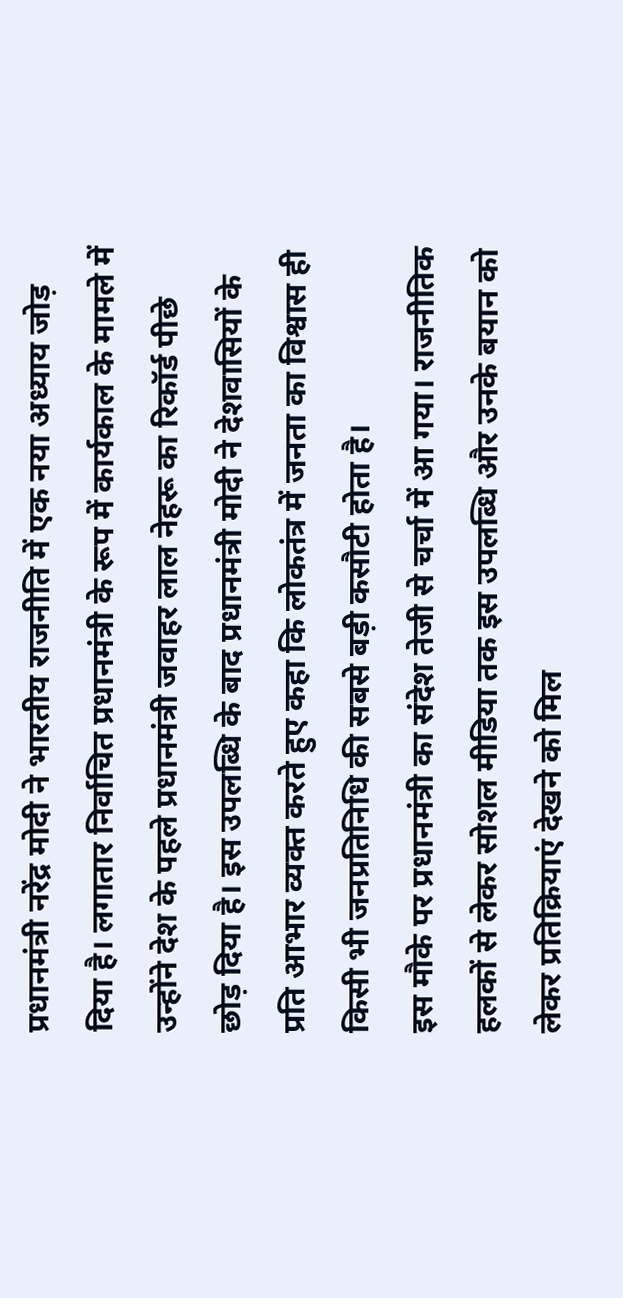प्रधानमंत्री नरेंद्र मोदी ने भारतीय राजनीति में एक नया अध्याय जोड़ दिया है। लगातार निर्वाचित प्रधानमंत्री के रूप में कार्यकाल के मामले में उन्होंने देश के पहले प्रधानमंत्री जवाहर लाल नेहरू का रिकॉर्ड पीछे छोड़ दिया है। इस उपलब्धि के बाद प्रधानमंत्री मोदी ने देशवासियों के प्रति आभार व्यक्त करते हुए कहा कि लोकतंत्र में जनता का विश्वास ही किसी भी जनप्रतिनिधि की सबसे बड़ी कसौटी होता है।
इस मौके पर प्रधानमंत्री का संदेश तेजी से चर्चा में आ गया। राजनीतिक हलकों से लेकर सोशल मीडिया तक इस उपलब्धि और उनके बयान को लेकर प्रतिक्रियाएं देखने को मिल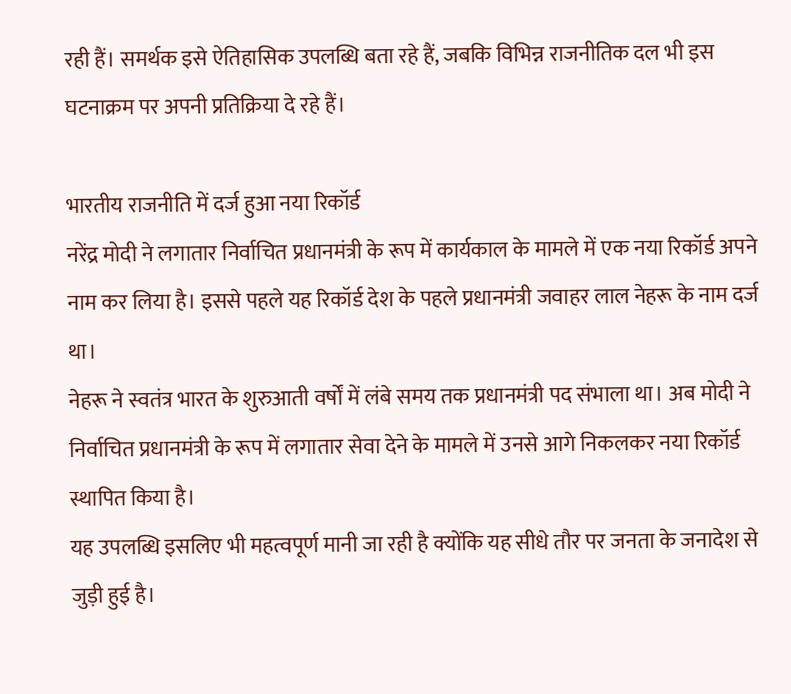रही हैं। समर्थक इसे ऐतिहासिक उपलब्धि बता रहे हैं, जबकि विभिन्न राजनीतिक दल भी इस घटनाक्रम पर अपनी प्रतिक्रिया दे रहे हैं।

भारतीय राजनीति में दर्ज हुआ नया रिकॉर्ड
नरेंद्र मोदी ने लगातार निर्वाचित प्रधानमंत्री के रूप में कार्यकाल के मामले में एक नया रिकॉर्ड अपने नाम कर लिया है। इससे पहले यह रिकॉर्ड देश के पहले प्रधानमंत्री जवाहर लाल नेहरू के नाम दर्ज था।
नेहरू ने स्वतंत्र भारत के शुरुआती वर्षों में लंबे समय तक प्रधानमंत्री पद संभाला था। अब मोदी ने निर्वाचित प्रधानमंत्री के रूप में लगातार सेवा देने के मामले में उनसे आगे निकलकर नया रिकॉर्ड स्थापित किया है।
यह उपलब्धि इसलिए भी महत्वपूर्ण मानी जा रही है क्योंकि यह सीधे तौर पर जनता के जनादेश से जुड़ी हुई है।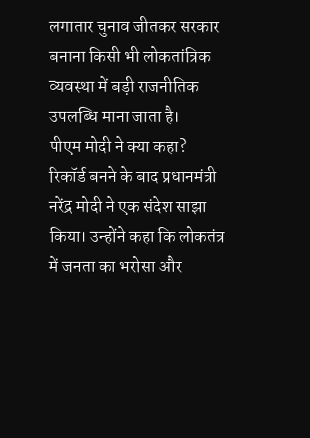लगातार चुनाव जीतकर सरकार बनाना किसी भी लोकतांत्रिक व्यवस्था में बड़ी राजनीतिक उपलब्धि माना जाता है।
पीएम मोदी ने क्या कहा?
रिकॉर्ड बनने के बाद प्रधानमंत्री नरेंद्र मोदी ने एक संदेश साझा किया। उन्होंने कहा कि लोकतंत्र में जनता का भरोसा और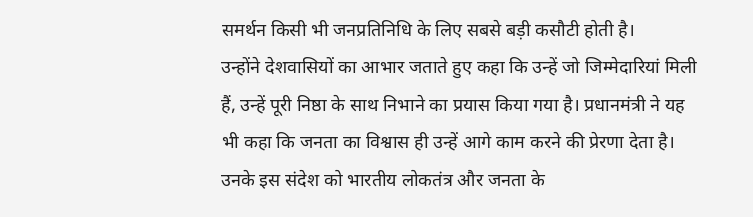समर्थन किसी भी जनप्रतिनिधि के लिए सबसे बड़ी कसौटी होती है।
उन्होंने देशवासियों का आभार जताते हुए कहा कि उन्हें जो जिम्मेदारियां मिली हैं, उन्हें पूरी निष्ठा के साथ निभाने का प्रयास किया गया है। प्रधानमंत्री ने यह भी कहा कि जनता का विश्वास ही उन्हें आगे काम करने की प्रेरणा देता है।
उनके इस संदेश को भारतीय लोकतंत्र और जनता के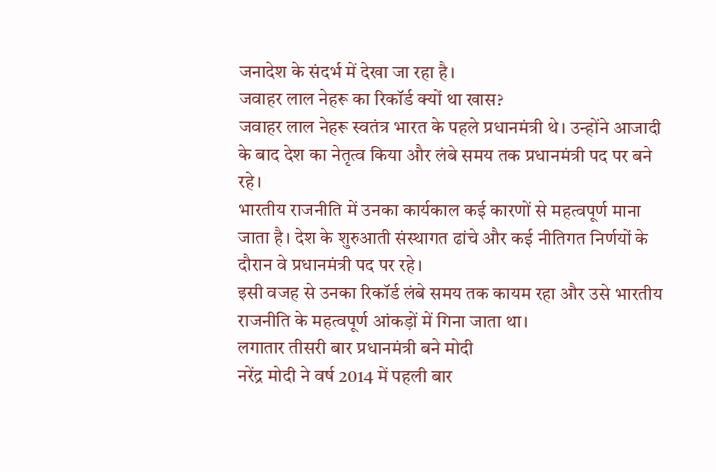जनादेश के संदर्भ में देखा जा रहा है।
जवाहर लाल नेहरू का रिकॉर्ड क्यों था खास?
जवाहर लाल नेहरू स्वतंत्र भारत के पहले प्रधानमंत्री थे। उन्होंने आजादी के बाद देश का नेतृत्व किया और लंबे समय तक प्रधानमंत्री पद पर बने रहे।
भारतीय राजनीति में उनका कार्यकाल कई कारणों से महत्वपूर्ण माना जाता है। देश के शुरुआती संस्थागत ढांचे और कई नीतिगत निर्णयों के दौरान वे प्रधानमंत्री पद पर रहे।
इसी वजह से उनका रिकॉर्ड लंबे समय तक कायम रहा और उसे भारतीय राजनीति के महत्वपूर्ण आंकड़ों में गिना जाता था।
लगातार तीसरी बार प्रधानमंत्री बने मोदी
नरेंद्र मोदी ने वर्ष 2014 में पहली बार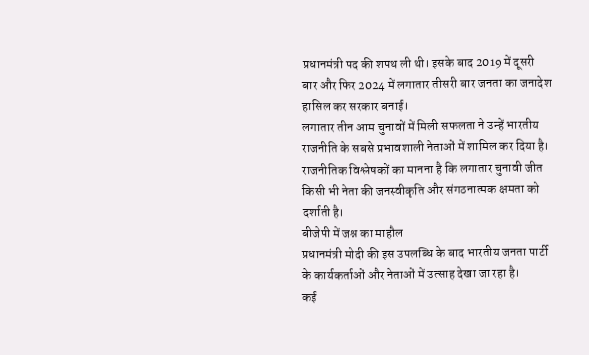प्रधानमंत्री पद की शपथ ली थी। इसके बाद 2019 में दूसरी बार और फिर 2024 में लगातार तीसरी बार जनता का जनादेश हासिल कर सरकार बनाई।
लगातार तीन आम चुनावों में मिली सफलता ने उन्हें भारतीय राजनीति के सबसे प्रभावशाली नेताओं में शामिल कर दिया है।
राजनीतिक विश्लेषकों का मानना है कि लगातार चुनावी जीत किसी भी नेता की जनस्वीकृति और संगठनात्मक क्षमता को दर्शाती है।
बीजेपी में जश्न का माहौल
प्रधानमंत्री मोदी की इस उपलब्धि के बाद भारतीय जनता पार्टी के कार्यकर्ताओं और नेताओं में उत्साह देखा जा रहा है।
कई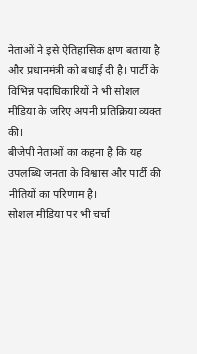नेताओं ने इसे ऐतिहासिक क्षण बताया है और प्रधानमंत्री को बधाई दी है। पार्टी के विभिन्न पदाधिकारियों ने भी सोशल मीडिया के जरिए अपनी प्रतिक्रिया व्यक्त की।
बीजेपी नेताओं का कहना है कि यह उपलब्धि जनता के विश्वास और पार्टी की नीतियों का परिणाम है।
सोशल मीडिया पर भी चर्चा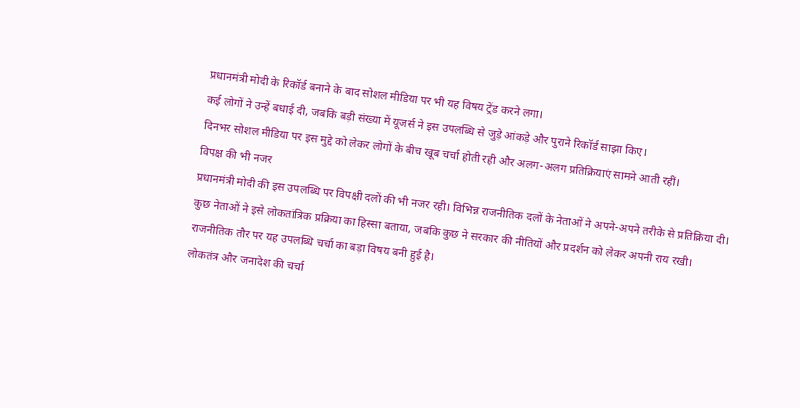प्रधानमंत्री मोदी के रिकॉर्ड बनाने के बाद सोशल मीडिया पर भी यह विषय ट्रेंड करने लगा।
कई लोगों ने उन्हें बधाई दी, जबकि बड़ी संख्या में यूजर्स ने इस उपलब्धि से जुड़े आंकड़े और पुराने रिकॉर्ड साझा किए।
दिनभर सोशल मीडिया पर इस मुद्दे को लेकर लोगों के बीच खूब चर्चा होती रही और अलग-अलग प्रतिक्रियाएं सामने आती रहीं।
विपक्ष की भी नजर
प्रधानमंत्री मोदी की इस उपलब्धि पर विपक्षी दलों की भी नजर रही। विभिन्न राजनीतिक दलों के नेताओं ने अपने-अपने तरीके से प्रतिक्रिया दी।
कुछ नेताओं ने इसे लोकतांत्रिक प्रक्रिया का हिस्सा बताया, जबकि कुछ ने सरकार की नीतियों और प्रदर्शन को लेकर अपनी राय रखी।
राजनीतिक तौर पर यह उपलब्धि चर्चा का बड़ा विषय बनी हुई है।
लोकतंत्र और जनादेश की चर्चा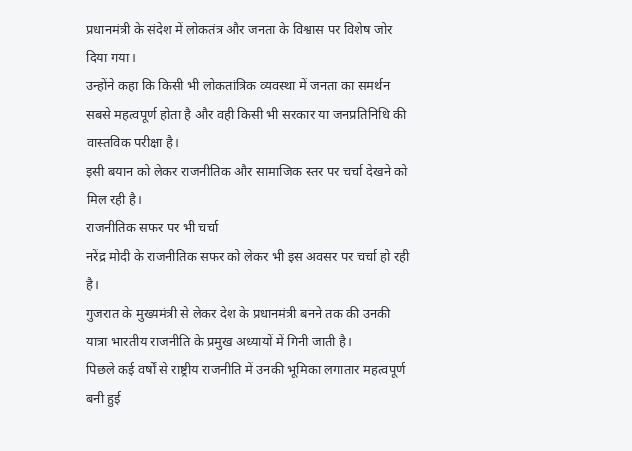प्रधानमंत्री के संदेश में लोकतंत्र और जनता के विश्वास पर विशेष जोर दिया गया।
उन्होंने कहा कि किसी भी लोकतांत्रिक व्यवस्था में जनता का समर्थन सबसे महत्वपूर्ण होता है और वही किसी भी सरकार या जनप्रतिनिधि की वास्तविक परीक्षा है।
इसी बयान को लेकर राजनीतिक और सामाजिक स्तर पर चर्चा देखने को मिल रही है।
राजनीतिक सफर पर भी चर्चा
नरेंद्र मोदी के राजनीतिक सफर को लेकर भी इस अवसर पर चर्चा हो रही है।
गुजरात के मुख्यमंत्री से लेकर देश के प्रधानमंत्री बनने तक की उनकी यात्रा भारतीय राजनीति के प्रमुख अध्यायों में गिनी जाती है।
पिछले कई वर्षों से राष्ट्रीय राजनीति में उनकी भूमिका लगातार महत्वपूर्ण बनी हुई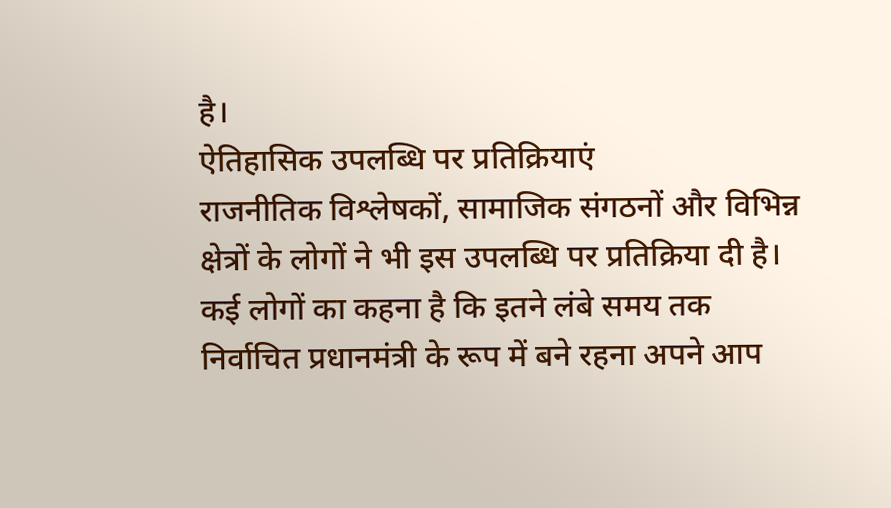है।
ऐतिहासिक उपलब्धि पर प्रतिक्रियाएं
राजनीतिक विश्लेषकों, सामाजिक संगठनों और विभिन्न क्षेत्रों के लोगों ने भी इस उपलब्धि पर प्रतिक्रिया दी है।
कई लोगों का कहना है कि इतने लंबे समय तक निर्वाचित प्रधानमंत्री के रूप में बने रहना अपने आप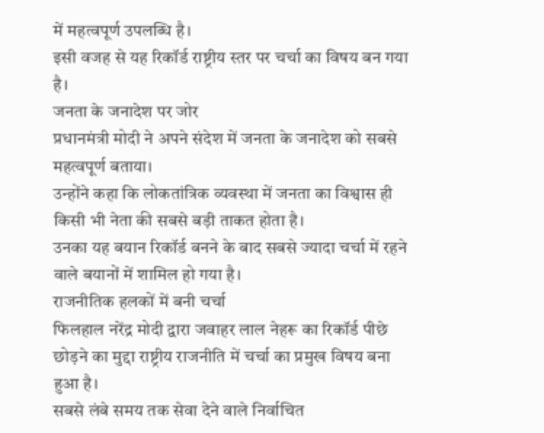में महत्वपूर्ण उपलब्धि है।
इसी वजह से यह रिकॉर्ड राष्ट्रीय स्तर पर चर्चा का विषय बन गया है।
जनता के जनादेश पर जोर
प्रधानमंत्री मोदी ने अपने संदेश में जनता के जनादेश को सबसे महत्वपूर्ण बताया।
उन्होंने कहा कि लोकतांत्रिक व्यवस्था में जनता का विश्वास ही किसी भी नेता की सबसे बड़ी ताकत होता है।
उनका यह बयान रिकॉर्ड बनने के बाद सबसे ज्यादा चर्चा में रहने वाले बयानों में शामिल हो गया है।
राजनीतिक हलकों में बनी चर्चा
फिलहाल नरेंद्र मोदी द्वारा जवाहर लाल नेहरू का रिकॉर्ड पीछे छोड़ने का मुद्दा राष्ट्रीय राजनीति में चर्चा का प्रमुख विषय बना हुआ है।
सबसे लंबे समय तक सेवा देने वाले निर्वाचित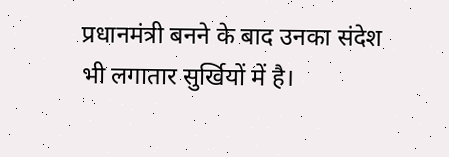प्रधानमंत्री बनने के बाद उनका संदेश भी लगातार सुर्खियों में है।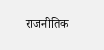राजनीतिक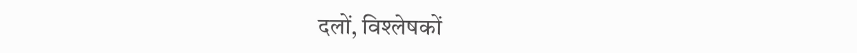दलों, विश्लेषकों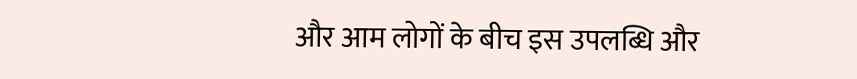और आम लोगों के बीच इस उपलब्धि और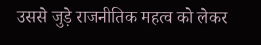उससे जुड़े राजनीतिक महत्व को लेकर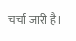चर्चा जारी है।